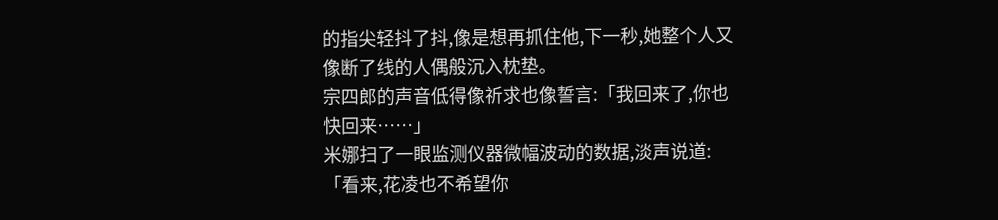的指尖轻抖了抖,像是想再抓住他,下一秒,她整个人又像断了线的人偶般沉入枕垫。
宗四郎的声音低得像祈求也像誓言:「我回来了,你也快回来……」
米娜扫了一眼监测仪器微幅波动的数据,淡声说道:「看来,花凌也不希望你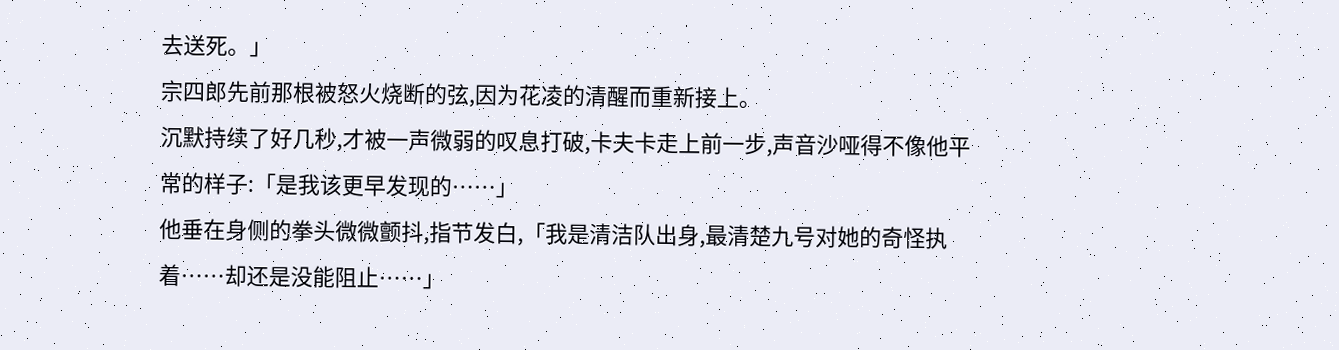去送死。」
宗四郎先前那根被怒火烧断的弦,因为花凌的清醒而重新接上。
沉默持续了好几秒,才被一声微弱的叹息打破,卡夫卡走上前一步,声音沙哑得不像他平常的样子:「是我该更早发现的……」
他垂在身侧的拳头微微颤抖,指节发白,「我是清洁队出身,最清楚九号对她的奇怪执着……却还是没能阻止……」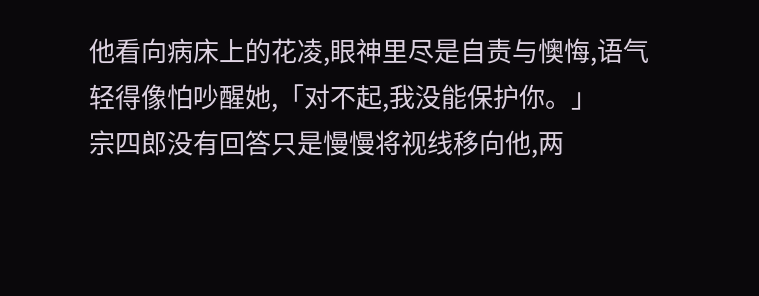他看向病床上的花凌,眼神里尽是自责与懊悔,语气轻得像怕吵醒她,「对不起,我没能保护你。」
宗四郎没有回答只是慢慢将视线移向他,两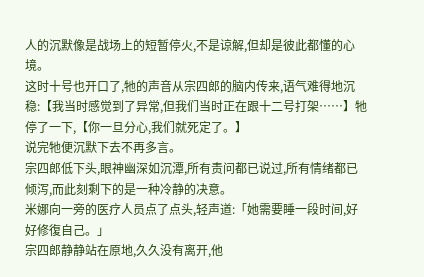人的沉默像是战场上的短暂停火,不是谅解,但却是彼此都懂的心境。
这时十号也开口了,牠的声音从宗四郎的脑内传来,语气难得地沉稳:【我当时感觉到了异常,但我们当时正在跟十二号打架……】牠停了一下,【你一旦分心,我们就死定了。】
说完牠便沉默下去不再多言。
宗四郎低下头,眼神幽深如沉潭,所有责问都已说过,所有情绪都已倾泻,而此刻剩下的是一种冷静的决意。
米娜向一旁的医疗人员点了点头,轻声道:「她需要睡一段时间,好好修復自己。」
宗四郎静静站在原地,久久没有离开,他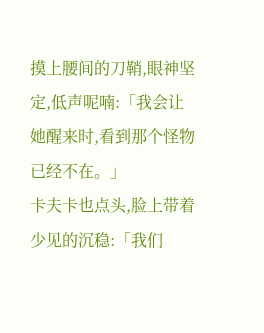摸上腰间的刀鞘,眼神坚定,低声呢喃:「我会让她醒来时,看到那个怪物已经不在。」
卡夫卡也点头,脸上带着少见的沉稳:「我们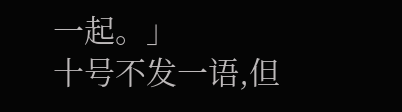一起。」
十号不发一语,但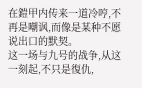在鎧甲内传来一道冷哼,不再是嘲讽,而像是某种不愿说出口的默契。
这一场与九号的战争,从这一刻起,不只是復仇,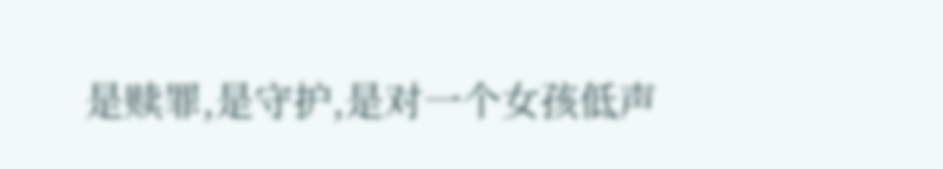是赎罪,是守护,是对一个女孩低声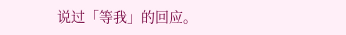说过「等我」的回应。